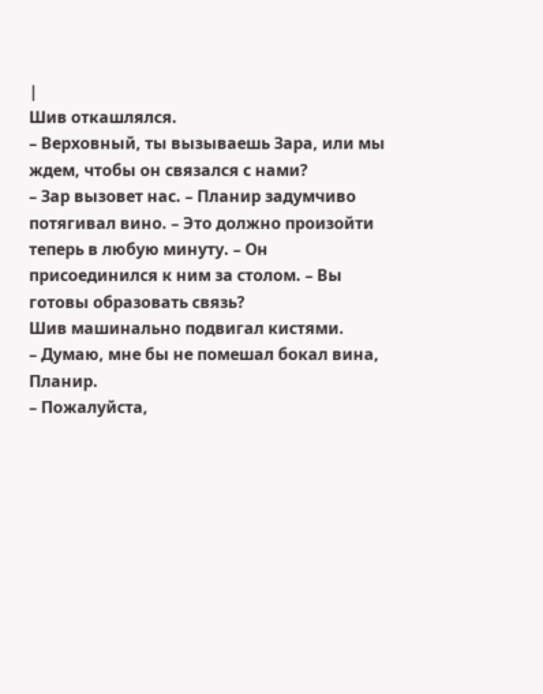|
Шив откашлялся.
– Верховный, ты вызываешь Зара, или мы ждем, чтобы он связался с нами?
– Зар вызовет нас. – Планир задумчиво потягивал вино. – Это должно произойти теперь в любую минуту. – Он присоединился к ним за столом. – Вы готовы образовать связь?
Шив машинально подвигал кистями.
– Думаю, мне бы не помешал бокал вина, Планир.
– Пожалуйста,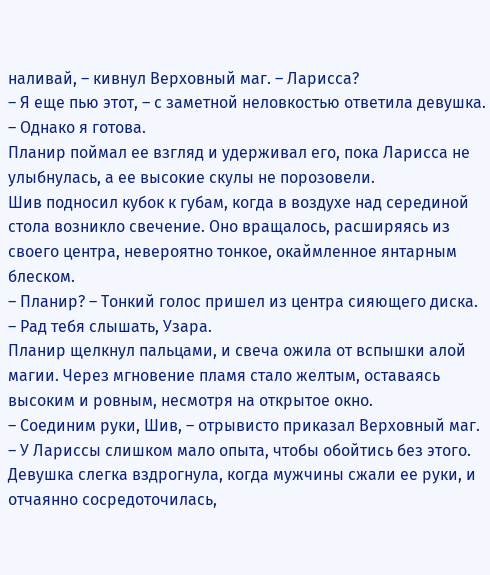наливай, – кивнул Верховный маг. – Ларисса?
– Я еще пью этот, – с заметной неловкостью ответила девушка. – Однако я готова.
Планир поймал ее взгляд и удерживал его, пока Ларисса не улыбнулась, а ее высокие скулы не порозовели.
Шив подносил кубок к губам, когда в воздухе над серединой стола возникло свечение. Оно вращалось, расширяясь из своего центра, невероятно тонкое, окаймленное янтарным блеском.
– Планир? – Тонкий голос пришел из центра сияющего диска.
– Рад тебя слышать, Узара.
Планир щелкнул пальцами, и свеча ожила от вспышки алой магии. Через мгновение пламя стало желтым, оставаясь высоким и ровным, несмотря на открытое окно.
– Соединим руки, Шив, – отрывисто приказал Верховный маг. – У Лариссы слишком мало опыта, чтобы обойтись без этого.
Девушка слегка вздрогнула, когда мужчины сжали ее руки, и отчаянно сосредоточилась,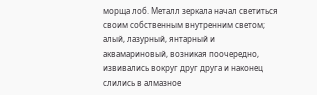морща лоб. Металл зеркала начал светиться своим собственным внутренним светом; алый, лазурный, янтарный и аквамариновый, возникая поочередно, извивались вокруг друг друга и наконец слились в алмазное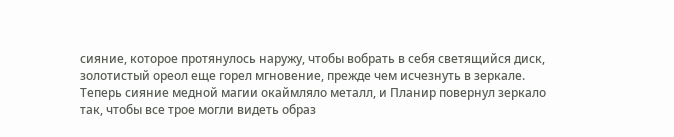сияние, которое протянулось наружу, чтобы вобрать в себя светящийся диск, золотистый ореол еще горел мгновение, прежде чем исчезнуть в зеркале. Теперь сияние медной магии окаймляло металл, и Планир повернул зеркало так, чтобы все трое могли видеть образ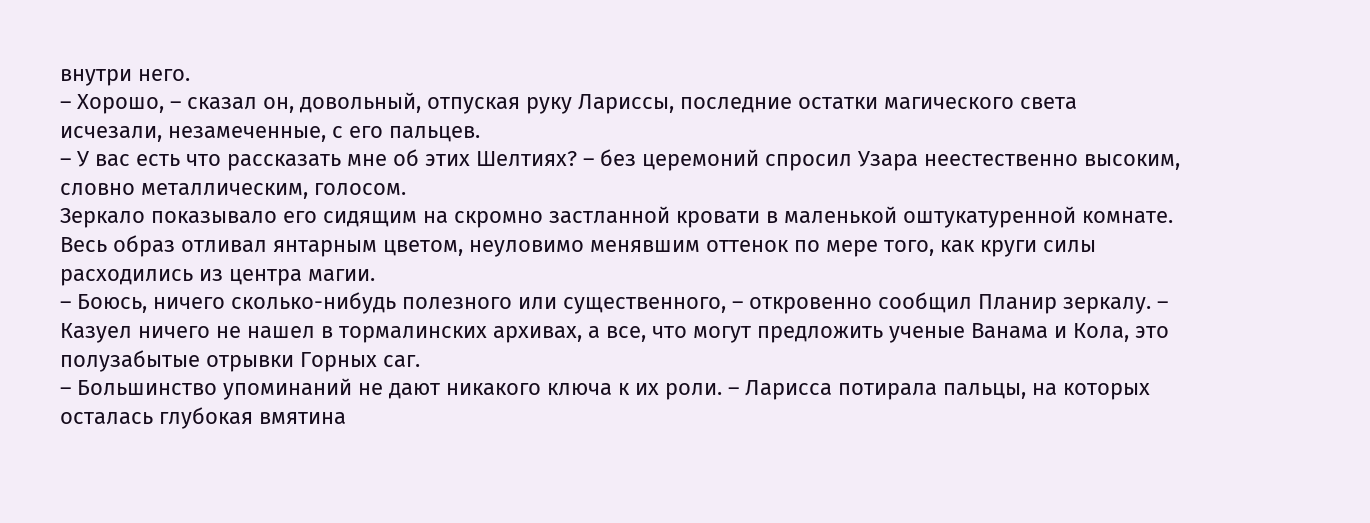внутри него.
– Хорошо, – сказал он, довольный, отпуская руку Лариссы, последние остатки магического света исчезали, незамеченные, с его пальцев.
– У вас есть что рассказать мне об этих Шелтиях? – без церемоний спросил Узара неестественно высоким, словно металлическим, голосом.
Зеркало показывало его сидящим на скромно застланной кровати в маленькой оштукатуренной комнате. Весь образ отливал янтарным цветом, неуловимо менявшим оттенок по мере того, как круги силы расходились из центра магии.
– Боюсь, ничего сколько-нибудь полезного или существенного, – откровенно сообщил Планир зеркалу. – Казуел ничего не нашел в тормалинских архивах, а все, что могут предложить ученые Ванама и Кола, это полузабытые отрывки Горных саг.
– Большинство упоминаний не дают никакого ключа к их роли. – Ларисса потирала пальцы, на которых осталась глубокая вмятина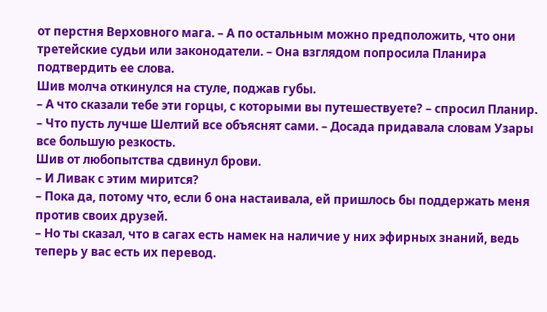от перстня Верховного мага. – А по остальным можно предположить, что они третейские судьи или законодатели. – Она взглядом попросила Планира подтвердить ее слова.
Шив молча откинулся на стуле, поджав губы.
– А что сказали тебе эти горцы, с которыми вы путешествуете? – спросил Планир.
– Что пусть лучше Шелтий все объяснят сами. – Досада придавала словам Узары все большую резкость.
Шив от любопытства сдвинул брови.
– И Ливак с этим мирится?
– Пока да, потому что, если б она настаивала, ей пришлось бы поддержать меня против своих друзей.
– Но ты сказал, что в сагах есть намек на наличие у них эфирных знаний, ведь теперь у вас есть их перевод.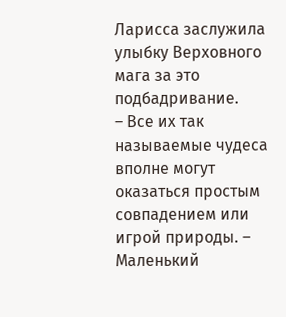Ларисса заслужила улыбку Верховного мага за это подбадривание.
– Все их так называемые чудеса вполне могут оказаться простым совпадением или игрой природы. – Маленький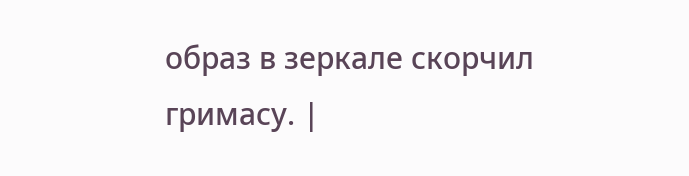образ в зеркале скорчил гримасу. |